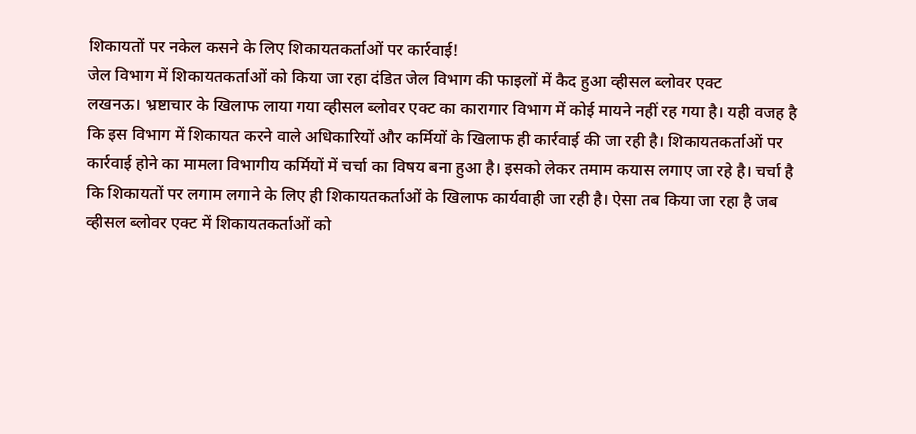शिकायतों पर नकेल कसने के लिए शिकायतकर्ताओं पर कार्रवाई!
जेल विभाग में शिकायतकर्ताओं को किया जा रहा दंडित जेल विभाग की फाइलों में कैद हुआ व्हीसल ब्लोवर एक्ट
लखनऊ। भ्रष्टाचार के खिलाफ लाया गया व्हीसल ब्लोवर एक्ट का कारागार विभाग में कोई मायने नहीं रह गया है। यही वजह है कि इस विभाग में शिकायत करने वाले अधिकारियों और कर्मियों के खिलाफ ही कार्रवाई की जा रही है। शिकायतकर्ताओं पर कार्रवाई होने का मामला विभागीय कर्मियों में चर्चा का विषय बना हुआ है। इसको लेकर तमाम कयास लगाए जा रहे है। चर्चा है कि शिकायतों पर लगाम लगाने के लिए ही शिकायतकर्ताओं के खिलाफ कार्यवाही जा रही है। ऐसा तब किया जा रहा है जब व्हीसल ब्लोवर एक्ट में शिकायतकर्ताओं को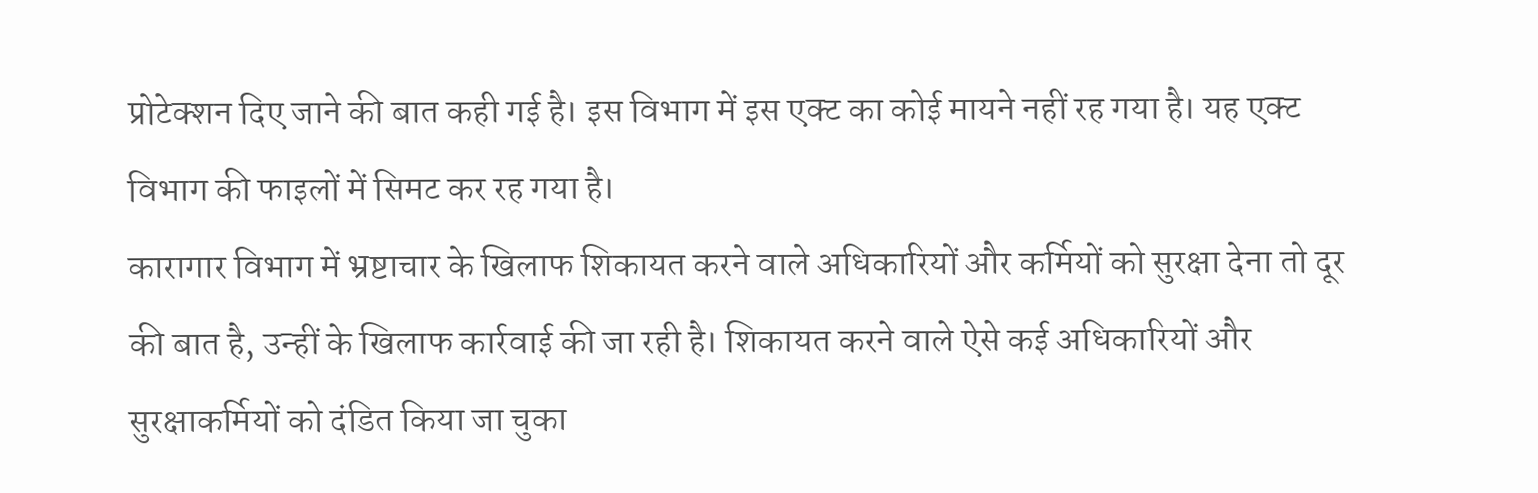प्रोटेक्शन दिए जाने की बात कही गई है। इस विभाग में इस एक्ट का कोई मायने नहीं रह गया है। यह एक्ट विभाग की फाइलों में सिमट कर रह गया है।
कारागार विभाग में भ्रष्टाचार के खिलाफ शिकायत करने वाले अधिकारियों और कर्मियों को सुरक्षा देना तो दूर की बात है, उन्हीं के खिलाफ कार्रवाई की जा रही है। शिकायत करने वाले ऐसे कई अधिकारियों और सुरक्षाकर्मियों को दंडित किया जा चुका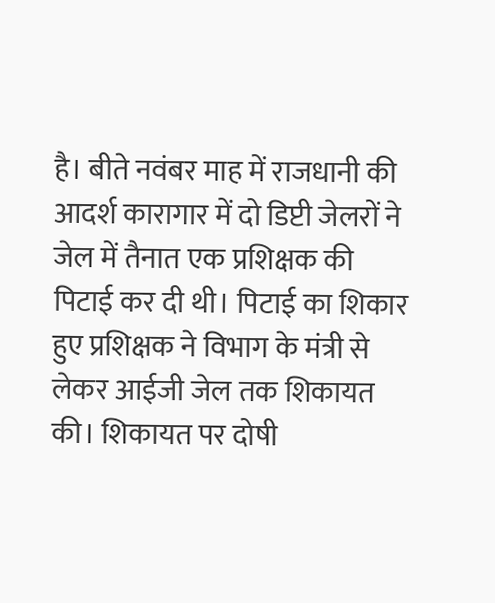है। बीते नवंबर माह में राजधानी की आदर्श कारागार में दो डिप्टी जेलरों ने जेल में तैनात एक प्रशिक्षक की पिटाई कर दी थी। पिटाई का शिकार हुए प्रशिक्षक ने विभाग के मंत्री से लेकर आईजी जेल तक शिकायत की। शिकायत पर दोषी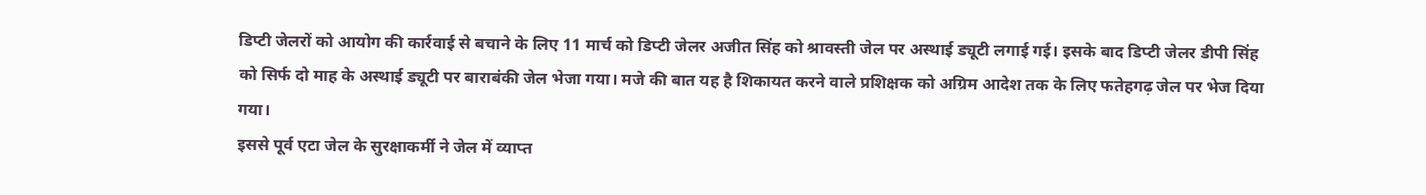डिप्टी जेलरों को आयोग की कार्रवाई से बचाने के लिए 11 मार्च को डिप्टी जेलर अजीत सिंह को श्रावस्ती जेल पर अस्थाई ड्यूटी लगाई गई। इसके बाद डिप्टी जेलर डीपी सिंह को सिर्फ दो माह के अस्थाई ड्यूटी पर बाराबंकी जेल भेजा गया। मजे की बात यह है शिकायत करने वाले प्रशिक्षक को अग्रिम आदेश तक के लिए फतेहगढ़ जेल पर भेज दिया गया।
इससे पूर्व एटा जेल के सुरक्षाकर्मी ने जेल में व्याप्त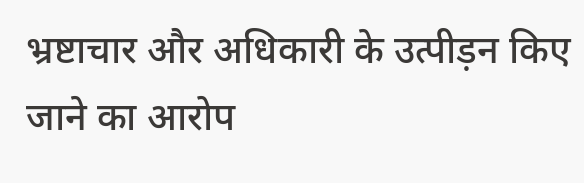भ्रष्टाचार और अधिकारी के उत्पीड़न किए जाने का आरोप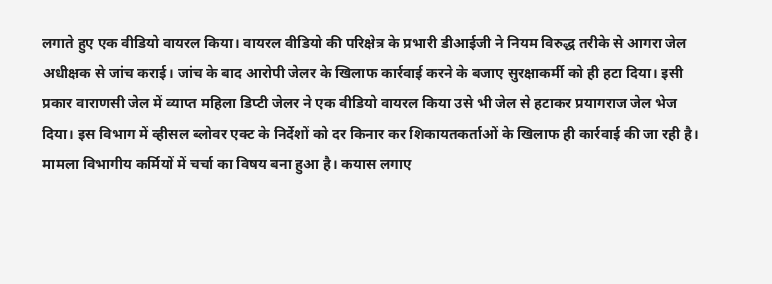लगाते हुए एक वीडियो वायरल किया। वायरल वीडियो की परिक्षेत्र के प्रभारी डीआईजी ने नियम विरुद्ध तरीके से आगरा जेल अधीक्षक से जांच कराई। जांच के बाद आरोपी जेलर के खिलाफ कार्रवाई करने के बजाए सुरक्षाकर्मी को ही हटा दिया। इसी प्रकार वाराणसी जेल में व्याप्त महिला डिप्टी जेलर ने एक वीडियो वायरल किया उसे भी जेल से हटाकर प्रयागराज जेल भेज दिया। इस विभाग में व्हीसल ब्लोवर एक्ट के निर्देशों को दर किनार कर शिकायतकर्ताओं के खिलाफ ही कार्रवाई की जा रही है। मामला विभागीय कर्मियों में चर्चा का विषय बना हुआ है। कयास लगाए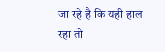जा रहे है कि यही हाल रहा तो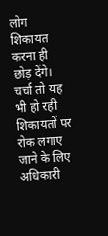लोग शिकायत करना ही छोड़ देंगे। चर्चा तो यह भी हो रही शिकायतों पर रोक लगाए जाने के लिए अधिकारी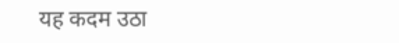यह कदम उठा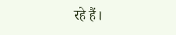रहे हैं।